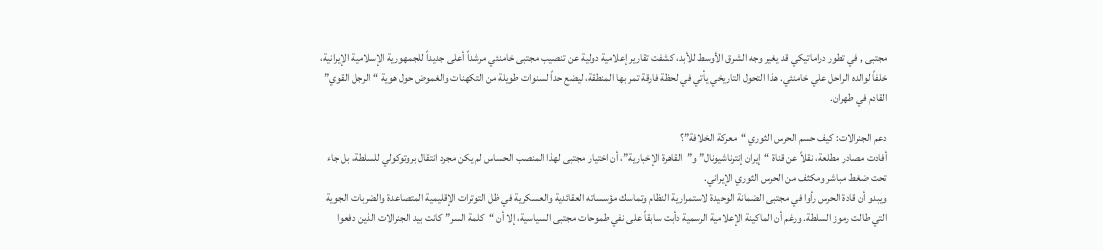مجتبى , في تطور دراماتيكي قد يغير وجه الشرق الأوسط للأبد، كشفت تقارير إعلامية دولية عن تنصيب مجتبى خامنئي مرشداً أعلى جديداً للجمهورية الإسلامية الإيرانية، خلفاً لوالده الراحل علي خامنئي. هذا التحول التاريخي يأتي في لحظة فارقة تمر بها المنطقة، ليضع حداً لسنوات طويلة من التكهنات والغموض حول هوية “الرجل القوي” القادم في طهران.

دعم الجنرالات: كيف حسم الحرس الثوري “معركة الخلافة”؟
أفادت مصادر مطلعة، نقلاً عن قناة “إيران إنترناشيونال” و”القاهرة الإخبارية”، أن اختيار مجتبى لهذا المنصب الحساس لم يكن مجرد انتقال بروتوكولي للسلطة، بل جاء تحت ضغط مباشر ومكثف من الحرس الثوري الإيراني.
ويبدو أن قادة الحرس رأوا في مجتبى الضمانة الوحيدة لاستمرارية النظام وتماسك مؤسساته العقائدية والعسكرية في ظل التوترات الإقليمية المتصاعدة والضربات الجوية التي طالت رموز السلطة. ورغم أن الماكينة الإعلامية الرسمية دأبت سابقاً على نفي طموحات مجتبى السياسية، إلا أن “كلمة السر” كانت بيد الجنرالات الذين دفعوا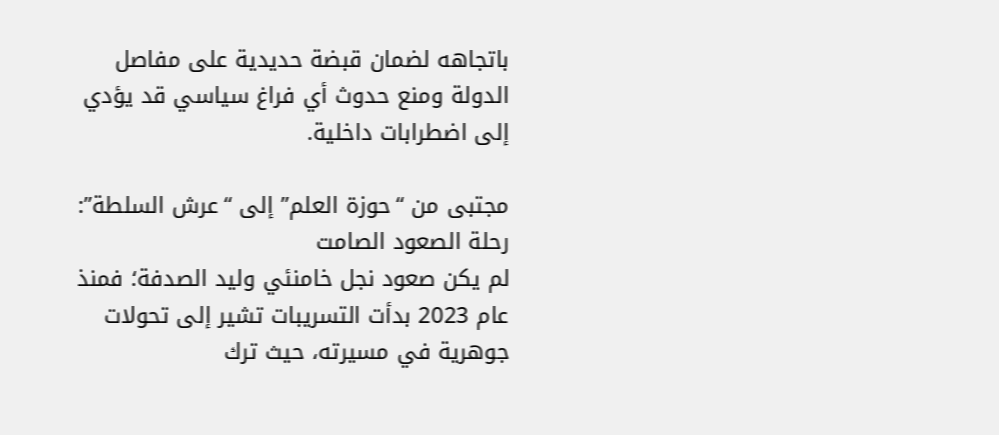باتجاهه لضمان قبضة حديدية على مفاصل الدولة ومنع حدوث أي فراغ سياسي قد يؤدي إلى اضطرابات داخلية.

مجتبى من “حوزة العلم” إلى “عرش السلطة”: رحلة الصعود الصامت
لم يكن صعود نجل خامنئي وليد الصدفة؛ فمنذ عام 2023 بدأت التسريبات تشير إلى تحولات جوهرية في مسيرته، حيث ترك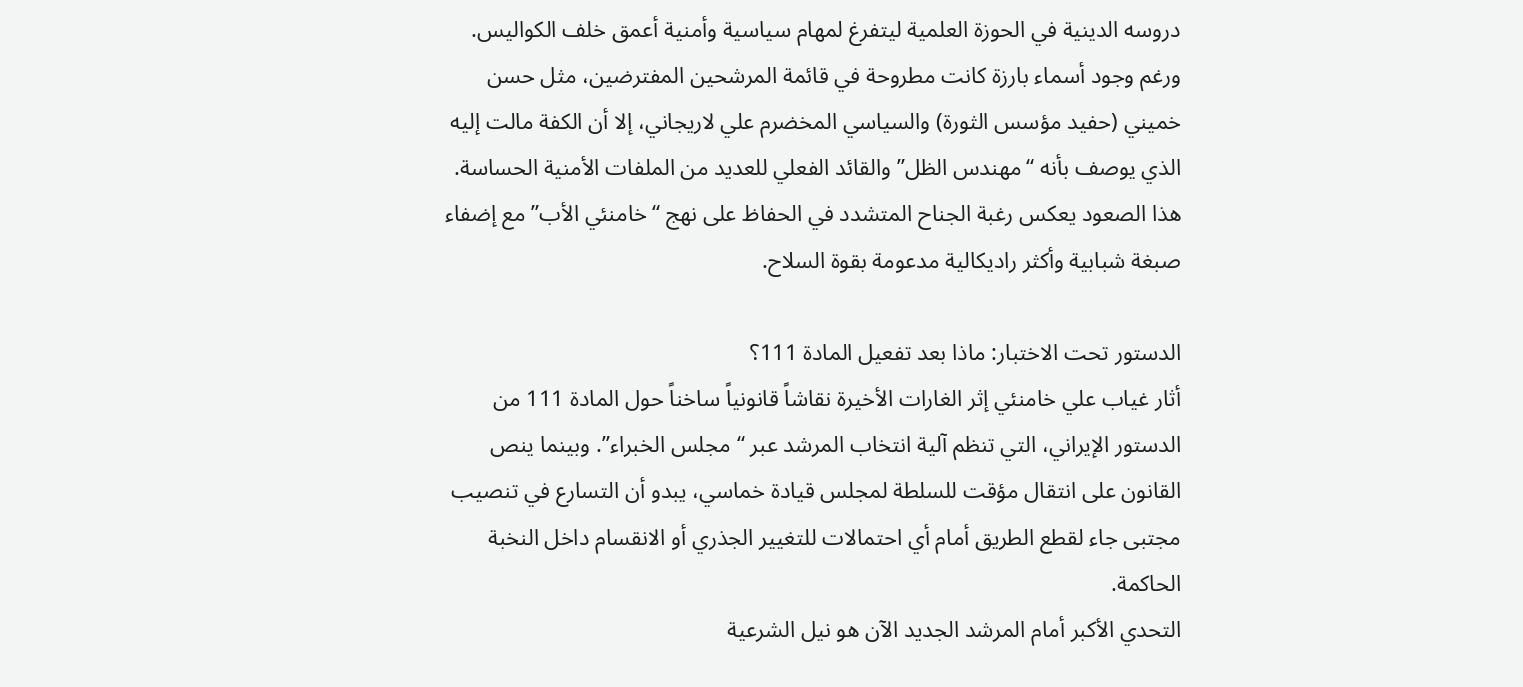دروسه الدينية في الحوزة العلمية ليتفرغ لمهام سياسية وأمنية أعمق خلف الكواليس.
ورغم وجود أسماء بارزة كانت مطروحة في قائمة المرشحين المفترضين، مثل حسن خميني (حفيد مؤسس الثورة) والسياسي المخضرم علي لاريجاني، إلا أن الكفة مالت إليه الذي يوصف بأنه “مهندس الظل” والقائد الفعلي للعديد من الملفات الأمنية الحساسة. هذا الصعود يعكس رغبة الجناح المتشدد في الحفاظ على نهج “خامنئي الأب” مع إضفاء صبغة شبابية وأكثر راديكالية مدعومة بقوة السلاح.

الدستور تحت الاختبار: ماذا بعد تفعيل المادة 111؟
أثار غياب علي خامنئي إثر الغارات الأخيرة نقاشاً قانونياً ساخناً حول المادة 111 من الدستور الإيراني، التي تنظم آلية انتخاب المرشد عبر “مجلس الخبراء”. وبينما ينص القانون على انتقال مؤقت للسلطة لمجلس قيادة خماسي، يبدو أن التسارع في تنصيب مجتبى جاء لقطع الطريق أمام أي احتمالات للتغيير الجذري أو الانقسام داخل النخبة الحاكمة.
التحدي الأكبر أمام المرشد الجديد الآن هو نيل الشرعية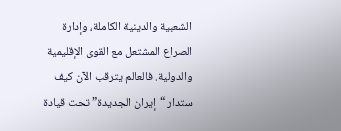الشعبية والدينية الكاملة، وإدارة الصراع المشتعل مع القوى الإقليمية والدولية. فالعالم يترقب الآن كيف ستدار “إيران الجديدة” تحت قيادة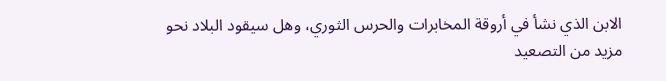الابن الذي نشأ في أروقة المخابرات والحرس الثوري، وهل سيقود البلاد نحو مزيد من التصعيد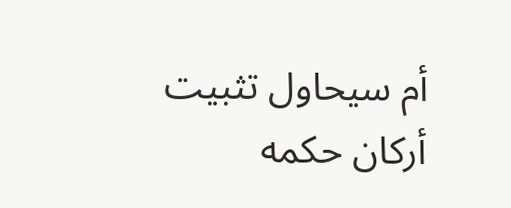أم سيحاول تثبيت أركان حكمه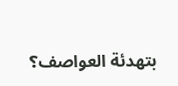بتهدئة العواصف؟